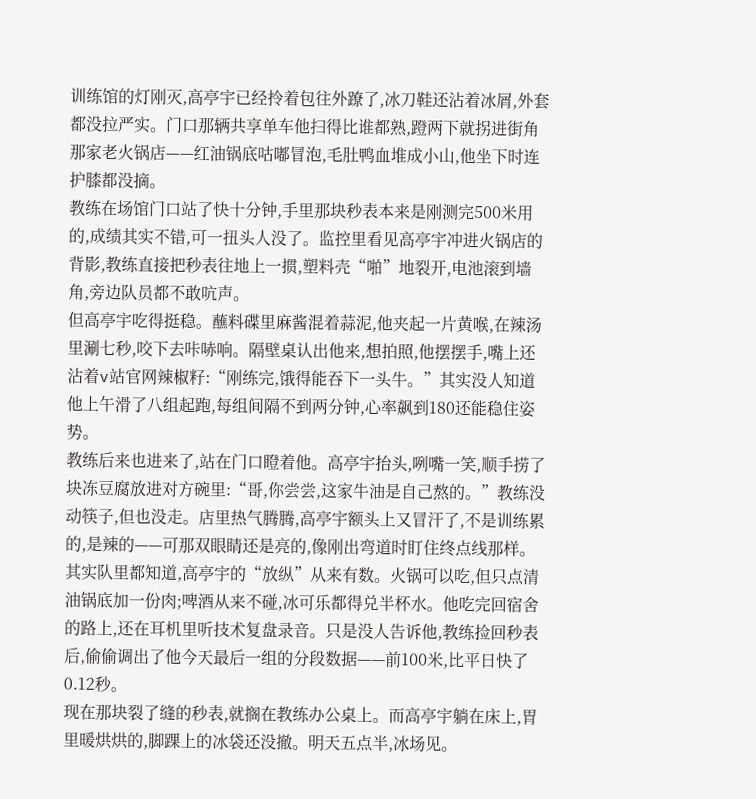训练馆的灯刚灭,高亭宇已经拎着包往外蹽了,冰刀鞋还沾着冰屑,外套都没拉严实。门口那辆共享单车他扫得比谁都熟,蹬两下就拐进街角那家老火锅店——红油锅底咕嘟冒泡,毛肚鸭血堆成小山,他坐下时连护膝都没摘。
教练在场馆门口站了快十分钟,手里那块秒表本来是刚测完500米用的,成绩其实不错,可一扭头人没了。监控里看见高亭宇冲进火锅店的背影,教练直接把秒表往地上一掼,塑料壳“啪”地裂开,电池滚到墙角,旁边队员都不敢吭声。
但高亭宇吃得挺稳。蘸料碟里麻酱混着蒜泥,他夹起一片黄喉,在辣汤里涮七秒,咬下去咔哧响。隔壁桌认出他来,想拍照,他摆摆手,嘴上还沾着v站官网辣椒籽:“刚练完,饿得能吞下一头牛。”其实没人知道他上午滑了八组起跑,每组间隔不到两分钟,心率飙到180还能稳住姿势。
教练后来也进来了,站在门口瞪着他。高亭宇抬头,咧嘴一笑,顺手捞了块冻豆腐放进对方碗里:“哥,你尝尝,这家牛油是自己熬的。”教练没动筷子,但也没走。店里热气腾腾,高亭宇额头上又冒汗了,不是训练累的,是辣的——可那双眼睛还是亮的,像刚出弯道时盯住终点线那样。
其实队里都知道,高亭宇的“放纵”从来有数。火锅可以吃,但只点清油锅底加一份肉;啤酒从来不碰,冰可乐都得兑半杯水。他吃完回宿舍的路上,还在耳机里听技术复盘录音。只是没人告诉他,教练捡回秒表后,偷偷调出了他今天最后一组的分段数据——前100米,比平日快了0.12秒。
现在那块裂了缝的秒表,就搁在教练办公桌上。而高亭宇躺在床上,胃里暖烘烘的,脚踝上的冰袋还没撤。明天五点半,冰场见。